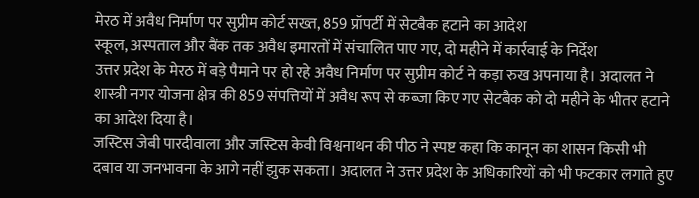मेरठ में अवैध निर्माण पर सुप्रीम कोर्ट सख्त, 859 प्रॉपर्टी में सेटबैक हटाने का आदेश
स्कूल, अस्पताल और बैंक तक अवैध इमारतों में संचालित पाए गए, दो महीने में कार्रवाई के निर्देश
उत्तर प्रदेश के मेरठ में बड़े पैमाने पर हो रहे अवैध निर्माण पर सुप्रीम कोर्ट ने कड़ा रुख अपनाया है। अदालत ने शास्त्री नगर योजना क्षेत्र की 859 संपत्तियों में अवैध रूप से कब्जा किए गए सेटबैक को दो महीने के भीतर हटाने का आदेश दिया है।
जस्टिस जेबी पारदीवाला और जस्टिस केवी विश्वनाथन की पीठ ने स्पष्ट कहा कि कानून का शासन किसी भी दबाव या जनभावना के आगे नहीं झुक सकता। अदालत ने उत्तर प्रदेश के अधिकारियों को भी फटकार लगाते हुए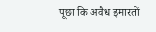पूछा कि अवैध इमारतों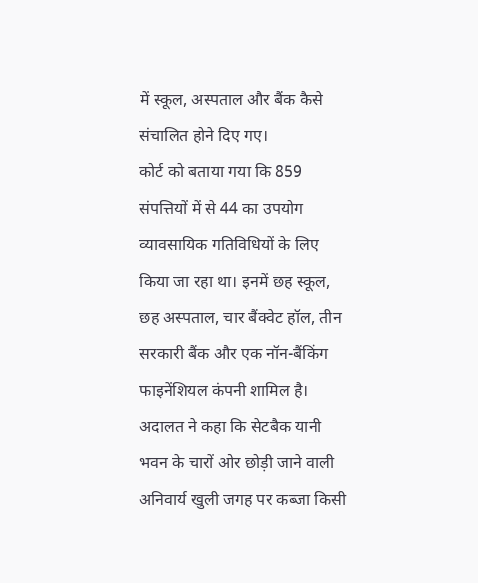में स्कूल, अस्पताल और बैंक कैसे संचालित होने दिए गए।
कोर्ट को बताया गया कि 859 संपत्तियों में से 44 का उपयोग व्यावसायिक गतिविधियों के लिए किया जा रहा था। इनमें छह स्कूल, छह अस्पताल, चार बैंक्वेट हॉल, तीन सरकारी बैंक और एक नॉन-बैंकिंग फाइनेंशियल कंपनी शामिल है।
अदालत ने कहा कि सेटबैक यानी भवन के चारों ओर छोड़ी जाने वाली अनिवार्य खुली जगह पर कब्जा किसी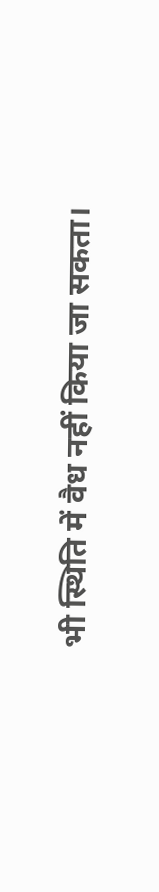भी स्थिति में वैध नहीं किया जा सकता।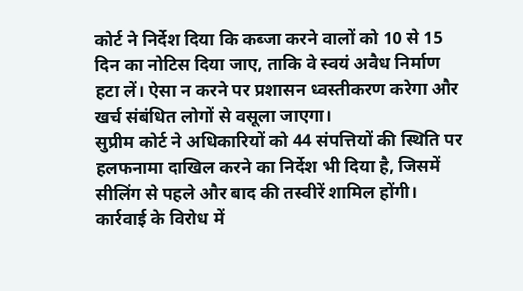कोर्ट ने निर्देश दिया कि कब्जा करने वालों को 10 से 15 दिन का नोटिस दिया जाए, ताकि वे स्वयं अवैध निर्माण हटा लें। ऐसा न करने पर प्रशासन ध्वस्तीकरण करेगा और खर्च संबंधित लोगों से वसूला जाएगा।
सुप्रीम कोर्ट ने अधिकारियों को 44 संपत्तियों की स्थिति पर हलफनामा दाखिल करने का निर्देश भी दिया है, जिसमें सीलिंग से पहले और बाद की तस्वीरें शामिल होंगी।
कार्रवाई के विरोध में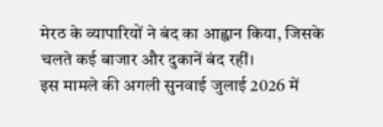मेरठ के व्यापारियों ने बंद का आह्वान किया, जिसके चलते कई बाजार और दुकानें बंद रहीं।
इस मामले की अगली सुनवाई जुलाई 2026 में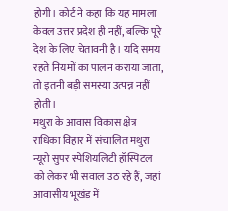होगी। कोर्ट ने कहा कि यह मामला केवल उत्तर प्रदेश ही नहीं, बल्कि पूरे देश के लिए चेतावनी है। यदि समय रहते नियमों का पालन कराया जाता, तो इतनी बड़ी समस्या उत्पन्न नहीं होती।
मथुरा के आवास विकास क्षेत्र राधिका विहार में संचालित मथुरा न्यूरो सुपर स्पेशियलिटी हॉस्पिटल को लेकर भी सवाल उठ रहे हैं, जहां आवासीय भूखंड में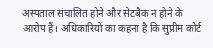अस्पताल संचालित होने और सेटबैक न होने के आरोप हैं। अधिकारियों का कहना है कि सुप्रीम कोर्ट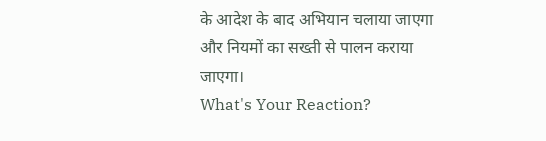के आदेश के बाद अभियान चलाया जाएगा और नियमों का सख्ती से पालन कराया जाएगा।
What's Your Reaction?